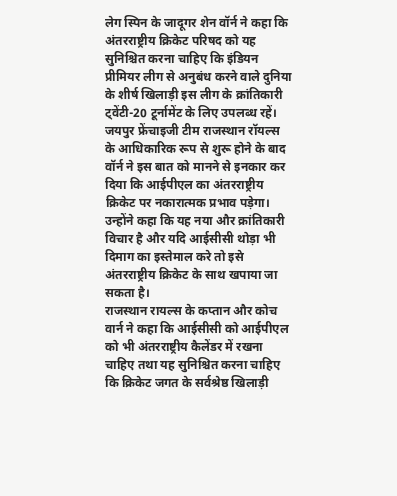लेग स्पिन के जादूगर शेन वॉर्न ने कहा कि अंतरराष्ट्रीय क्रिकेट परिषद को यह सुनिश्चित करना चाहिए कि इंडियन प्रीमियर लीग से अनुबंध करने वाले दुनिया के शीर्ष खिलाड़ी इस लीग के क्रांतिकारी ट्वेंटी-20 टूर्नामेंट के लिए उपलब्ध रहें।
जयपुर फ्रेंचाइजी टीम राजस्थान रॉयल्स के आधिकारिक रूप से शुरू होने के बाद वॉर्न ने इस बात को मानने से इनकार कर दिया कि आईपीएल का अंतरराष्ट्रीय क्रिकेट पर नकारात्मक प्रभाव पड़ेगा।
उन्होंने कहा कि यह नया और क्रांतिकारी विचार है और यदि आईसीसी थोड़ा भी दिमाग का इस्तेमाल करे तो इसे अंतरराष्ट्रीय क्रिकेट के साथ खपाया जा सकता है।
राजस्थान रायल्स के कप्तान और कोच वार्न ने कहा कि आईसीसी को आईपीएल को भी अंतरराष्ट्रीय कैलेंडर में रखना चाहिए तथा यह सुनिश्चित करना चाहिए कि क्रिकेट जगत के सर्वश्रेष्ठ खिलाड़ी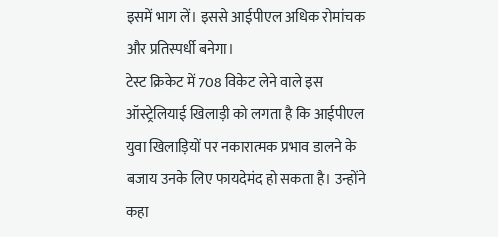इसमें भाग लें। इससे आईपीएल अधिक रोमांचक और प्रतिस्पर्धी बनेगा।
टेस्ट क्रिकेट में 708 विकेट लेने वाले इस ऑस्ट्रेलियाई खिलाड़ी को लगता है कि आईपीएल युवा खिलाड़ियों पर नकारात्मक प्रभाव डालने के बजाय उनके लिए फायदेमंद हो सकता है। उन्होंने कहा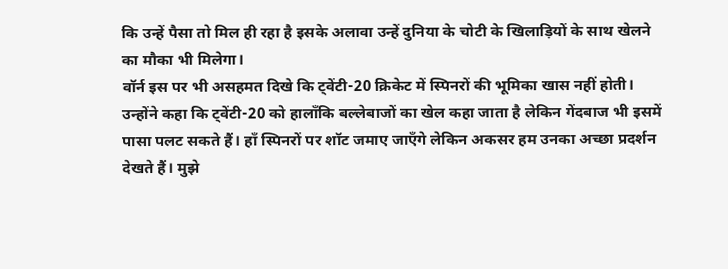कि उन्हें पैसा तो मिल ही रहा है इसके अलावा उन्हें दुनिया के चोटी के खिलाड़ियों के साथ खेलने का मौका भी मिलेगा।
वॉर्न इस पर भी असहमत दिखे कि ट्वेंटी-20 क्रिकेट में स्पिनरों की भूमिका खास नहीं होती। उन्होंने कहा कि ट्वेंटी-20 को हालाँकि बल्लेबाजों का खेल कहा जाता है लेकिन गेंदबाज भी इसमें पासा पलट सकते हैं। हाँ स्पिनरों पर शॉट जमाए जाएँगे लेकिन अकसर हम उनका अच्छा प्रदर्शन देखते हैं। मुझे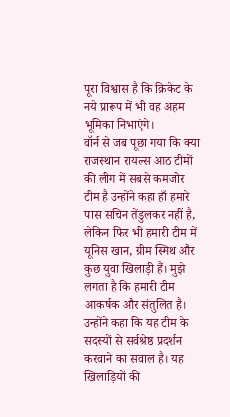पूरा विश्वास है कि क्रिकेट के नये प्रारूप में भी वह अहम भूमिका निभाएंगे।
वॉर्न से जब पूछा गया कि क्या राजस्थान रायल्स आठ टीमों की लीग में सबसे कमजोर टीम है उन्होंने कहा हाँ हमारे पास सचिन तेंडुलकर नहीं है, लेकिन फिर भी हमारी टीम में यूनिस खान, ग्रीम स्मिथ और कुछ युवा खिलाड़ी हैं। मुझे लगता है कि हमारी टीम आकर्षक और संतुलित है।
उन्होंने कहा कि यह टीम के सदस्यों से सर्वश्रेष्ठ प्रदर्शन करवाने का सवाल है। यह खिलाड़ियों की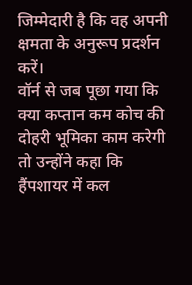जिम्मेदारी है कि वह अपनी क्षमता के अनुरूप प्रदर्शन करें।
वॉर्न से जब पूछा गया कि क्या कप्तान कम कोच की दोहरी भूमिका काम करेगी तो उन्होंने कहा कि हैंपशायर में कल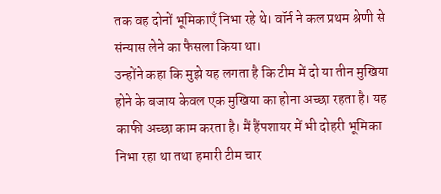तक वह दोनों भूमिकाएँ निभा रहे थे। वॉर्न ने कल प्रथम श्रेणी से संन्यास लेने का फैसला किया था।
उन्होंने कहा कि मुझे यह लगता है कि टीम में दो या तीन मुखिया होने के बजाय केवल एक मुखिया का होना अच्छा रहता है। यह काफी अच्छा काम करता है। मैं हैंपशायर में भी दोहरी भूमिका निभा रहा था तथा हमारी टीम चार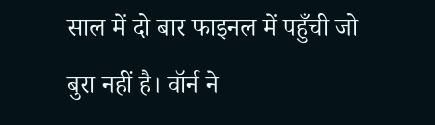साल में दो बार फाइनल में पहुँची जो बुरा नहीं है। वॉर्न ने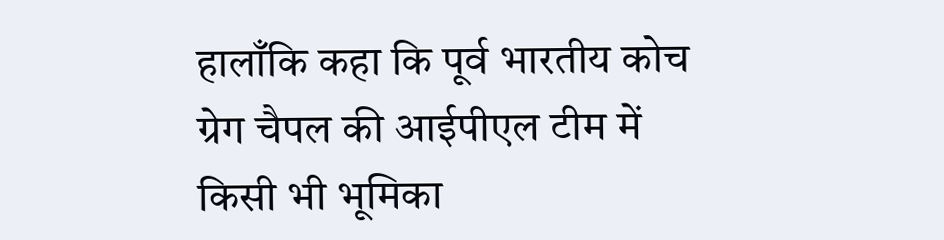हालाँकि कहा कि पूर्व भारतीय कोच ग्रेग चैपल की आईपीएल टीम में किसी भी भूमिका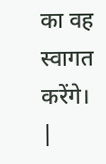का वह स्वागत करेंगे।
|